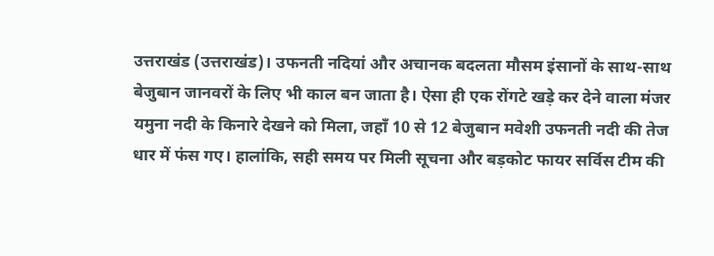उत्तराखंड (उत्तराखंड)। उफनती नदियां और अचानक बदलता मौसम इंसानों के साथ-साथ बेजुबान जानवरों के लिए भी काल बन जाता है। ऐसा ही एक रोंगटे खड़े कर देने वाला मंजर यमुना नदी के किनारे देखने को मिला, जहाँ 10 से 12 बेजुबान मवेशी उफनती नदी की तेज धार में फंस गए। हालांकि, सही समय पर मिली सूचना और बड़कोट फायर सर्विस टीम की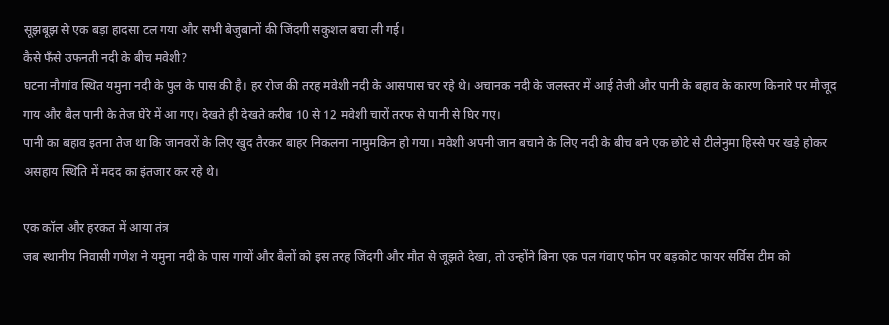सूझबूझ से एक बड़ा हादसा टल गया और सभी बेजुबानों की जिंदगी सकुशल बचा ली गई।
कैसे फँसे उफनती नदी के बीच मवेशी?
घटना नौगांव स्थित यमुना नदी के पुल के पास की है। हर रोज की तरह मवेशी नदी के आसपास चर रहे थे। अचानक नदी के जलस्तर में आई तेजी और पानी के बहाव के कारण किनारे पर मौजूद गाय और बैल पानी के तेज घेरे में आ गए। देखते ही देखते करीब 10 से 12 मवेशी चारों तरफ से पानी से घिर गए।
पानी का बहाव इतना तेज था कि जानवरों के लिए खुद तैरकर बाहर निकलना नामुमकिन हो गया। मवेशी अपनी जान बचाने के लिए नदी के बीच बने एक छोटे से टीलेनुमा हिस्से पर खड़े होकर असहाय स्थिति में मदद का इंतजार कर रहे थे।

एक कॉल और हरकत में आया तंत्र
जब स्थानीय निवासी गणेश ने यमुना नदी के पास गायों और बैलों को इस तरह जिंदगी और मौत से जूझते देखा, तो उन्होंने बिना एक पल गंवाए फोन पर बड़कोट फायर सर्विस टीम को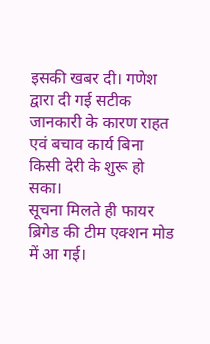इसकी खबर दी। गणेश द्वारा दी गई सटीक जानकारी के कारण राहत एवं बचाव कार्य बिना किसी देरी के शुरू हो सका।
सूचना मिलते ही फायर ब्रिगेड की टीम एक्शन मोड में आ गई।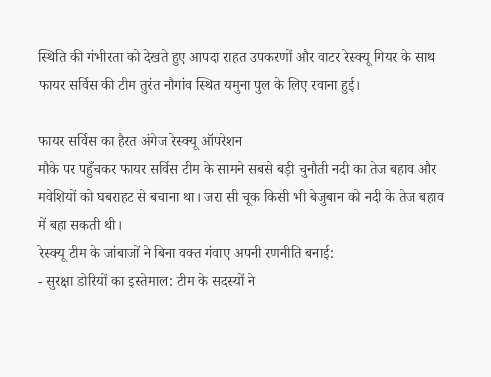स्थिति की गंभीरता को देखते हुए आपदा राहत उपकरणों और वाटर रेस्क्यू गियर के साथ फायर सर्विस की टीम तुरंत नौगांव स्थित यमुना पुल के लिए रवाना हुई।

फायर सर्विस का हैरत अंगेज रेस्क्यू ऑपरेशन
मौके पर पहुँचकर फायर सर्विस टीम के सामने सबसे बड़ी चुनौती नदी का तेज बहाव और मवेशियों को घबराहट से बचाना था। जरा सी चूक किसी भी बेजुबान को नदी के तेज बहाव में बहा सकती थी।
रेस्क्यू टीम के जांबाजों ने बिना वक्त गंवाए अपनी रणनीति बनाई:
- सुरक्षा डोरियों का इस्तेमाल: टीम के सदस्यों ने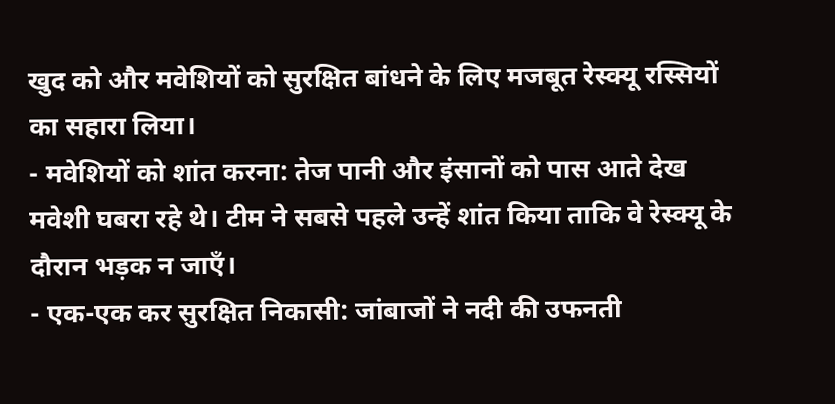खुद को और मवेशियों को सुरक्षित बांधने के लिए मजबूत रेस्क्यू रस्सियों का सहारा लिया।
- मवेशियों को शांत करना: तेज पानी और इंसानों को पास आते देख मवेशी घबरा रहे थे। टीम ने सबसे पहले उन्हें शांत किया ताकि वे रेस्क्यू के दौरान भड़क न जाएँ।
- एक-एक कर सुरक्षित निकासी: जांबाजों ने नदी की उफनती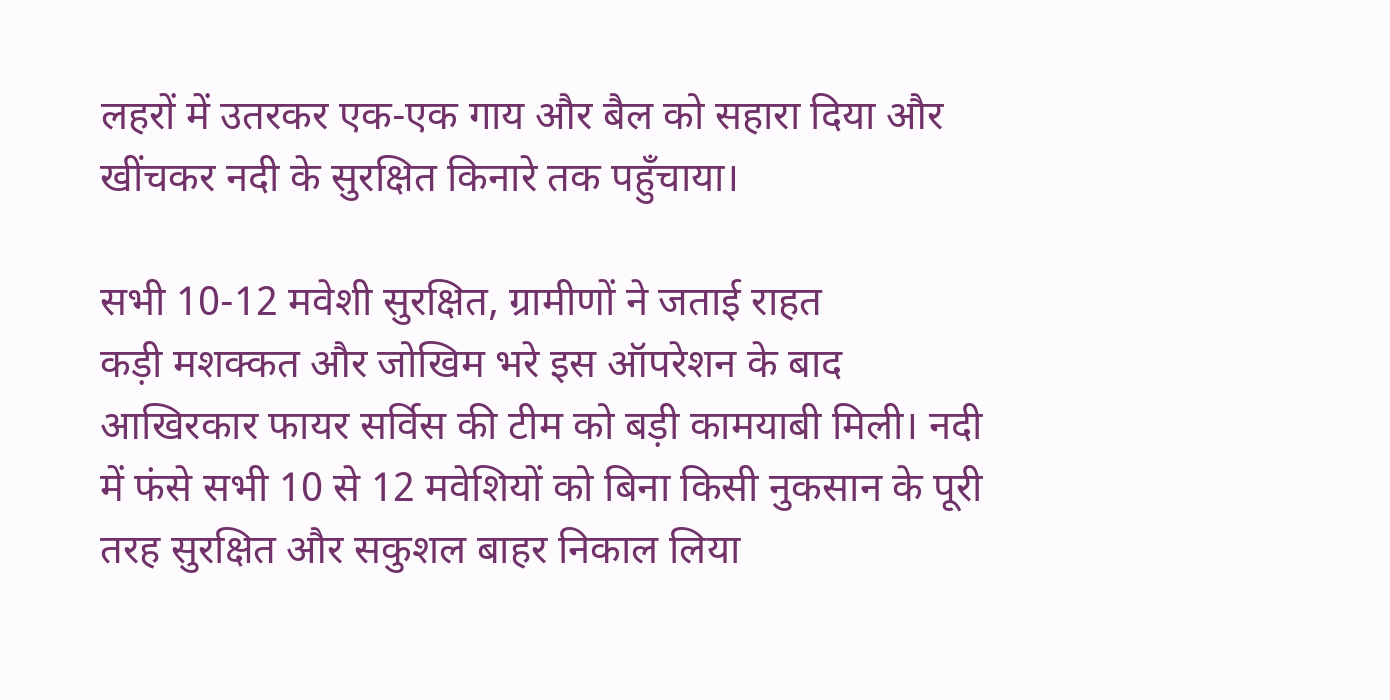लहरों में उतरकर एक-एक गाय और बैल को सहारा दिया और खींचकर नदी के सुरक्षित किनारे तक पहुँचाया।

सभी 10-12 मवेशी सुरक्षित, ग्रामीणों ने जताई राहत
कड़ी मशक्कत और जोखिम भरे इस ऑपरेशन के बाद आखिरकार फायर सर्विस की टीम को बड़ी कामयाबी मिली। नदी में फंसे सभी 10 से 12 मवेशियों को बिना किसी नुकसान के पूरी तरह सुरक्षित और सकुशल बाहर निकाल लिया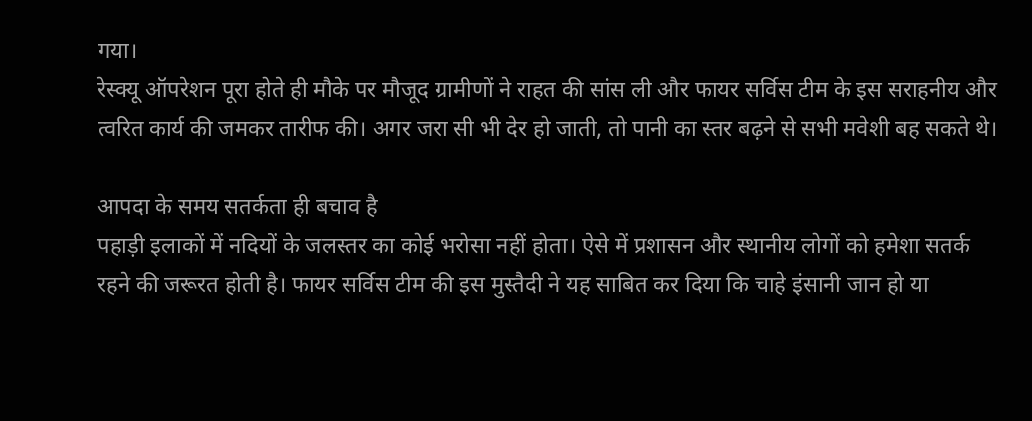गया।
रेस्क्यू ऑपरेशन पूरा होते ही मौके पर मौजूद ग्रामीणों ने राहत की सांस ली और फायर सर्विस टीम के इस सराहनीय और त्वरित कार्य की जमकर तारीफ की। अगर जरा सी भी देर हो जाती, तो पानी का स्तर बढ़ने से सभी मवेशी बह सकते थे।

आपदा के समय सतर्कता ही बचाव है
पहाड़ी इलाकों में नदियों के जलस्तर का कोई भरोसा नहीं होता। ऐसे में प्रशासन और स्थानीय लोगों को हमेशा सतर्क रहने की जरूरत होती है। फायर सर्विस टीम की इस मुस्तैदी ने यह साबित कर दिया कि चाहे इंसानी जान हो या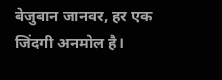बेजुबान जानवर, हर एक जिंदगी अनमोल है।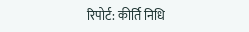रिपोर्ट: कीर्ति निधि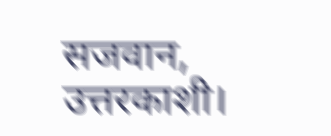सजवान, उत्तरकाशी।